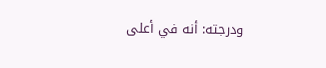ودرجته: أنه في أعلى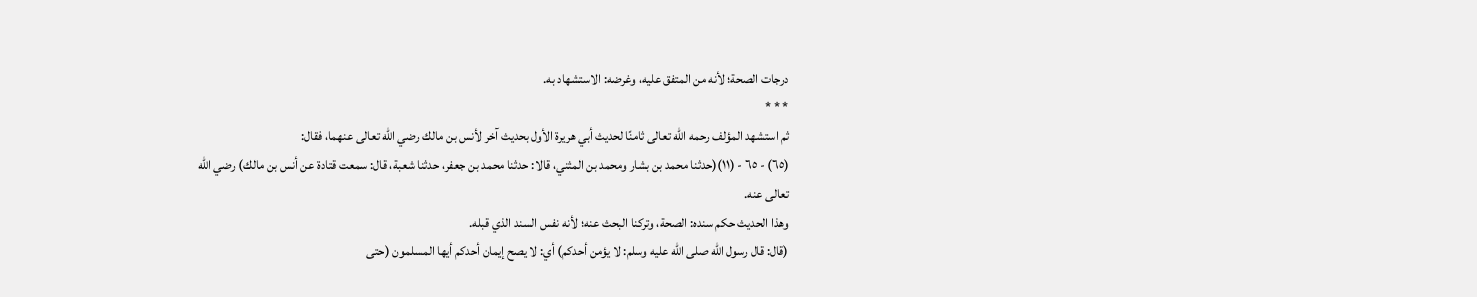درجات الصحة؛ لأنه من المتفق عليه، وغرضه: الاستشهاد به.
* * *
ثم استشهد المؤلف رحمه الله تعالى ثامنًا لحديث أبي هريرة الأول بحديث آخر لأنس بن مالك رضي الله تعالى عنهما، فقال:
(٦٥) - ٦٥ - (١١)(حدثنا محمد بن بشار ومحمد بن المثني، قالا: حدثنا محمد بن جعفر، حدثنا شعبة، قال: سمعت قتادة عن أنس بن مالك) رضي الله تعالى عنه.
وهذا الحديث حكم سنده: الصحة، وتركنا البحث عنه؛ لأنه نفس السند الذي قبله.
(قال: قال رسول الله صلى الله عليه وسلم: لا يؤمن أحدكم) أي: لا يصح إيمان أحدكم أيها المسلمون (حتى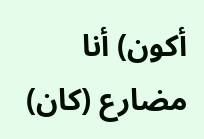أكون) أنا مضارع (كان)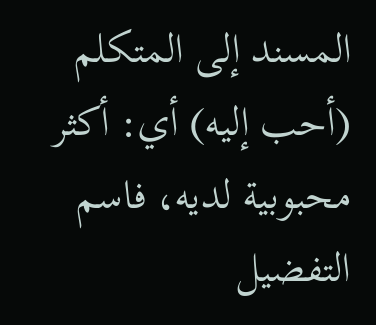المسند إلى المتكلم (أحب إليه) أي: أكثر محبوبية لديه، فاسم التفضيل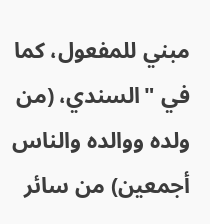مبني للمفعول، كما في "السندي، (من ولده ووالده والناس أجمعين) من سائر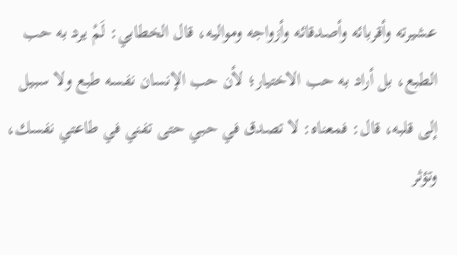عشيرته وأقربائه وأصدقائه وأزواجه ومواليه، قال الخطابي: لَمْ يرد به حب الطبع، بل أراد به حب الاختيار؛ لأن حب الإنسان نفسه طبع ولا سبيل إلى قلبه، قال: فمعناه: لا تصدق في حبي حتى تفني في طاعتي نفسك، وتؤثر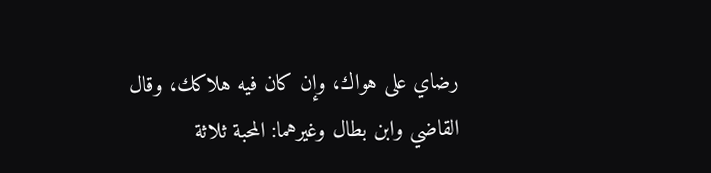رضاي على هواك، وإن كان فيه هلاكك، وقال القاضي وابن بطال وغيرهما: المحبة ثلاثة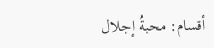أقسام: محبةُ إجلال